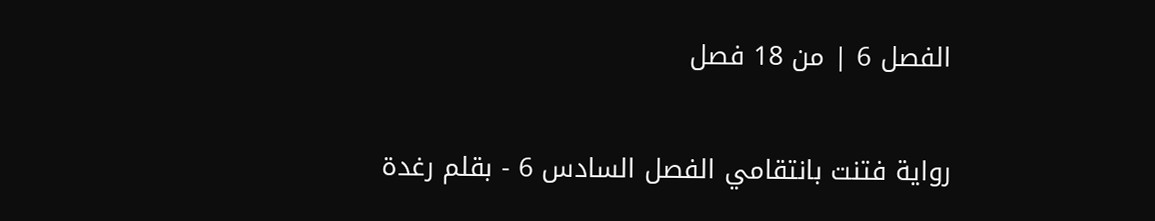الفصل 6 | من 18 فصل

رواية فتنت بانتقامي الفصل السادس 6 - بقلم رغدة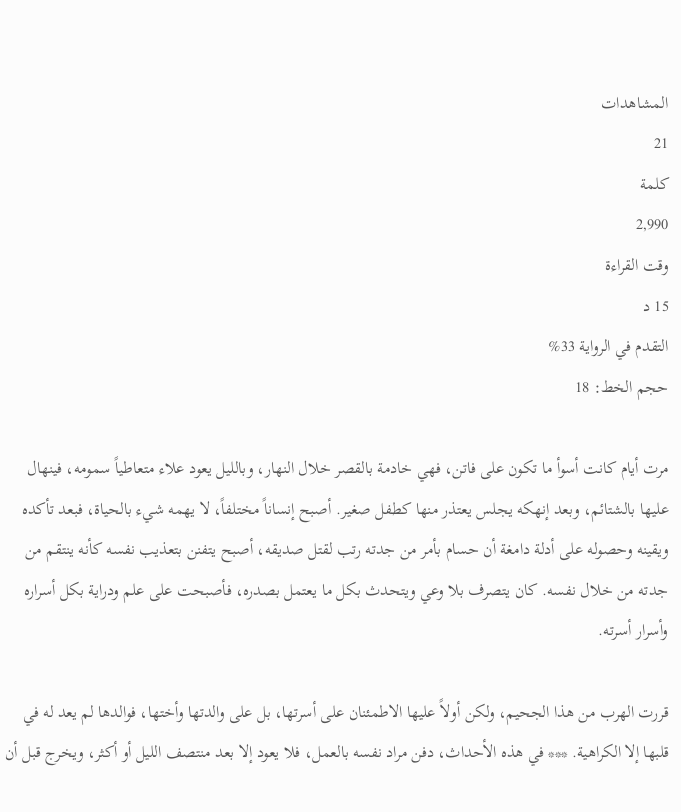المشاهدات
21
كلمة
2,990
وقت القراءة
15 د
التقدم في الرواية 33%
حجم الخط: 18

مرت أيام كانت أسوأ ما تكون على فاتن، فهي خادمة بالقصر خلال النهار، وبالليل يعود علاء متعاطياً سمومه، فينهال عليها بالشتائم، وبعد إنهكه يجلس يعتذر منها كطفل صغير. أصبح إنساناً مختلفاً، لا يهمه شيء بالحياة، فبعد تأكده ويقينه وحصوله على أدلة دامغة أن حسام بأمر من جدته رتب لقتل صديقه، أصبح يتفنن بتعذيب نفسه كأنه ينتقم من جدته من خلال نفسه. كان يتصرف بلا وعي ويتحدث بكل ما يعتمل بصدره، فأصبحت على علم ودراية بكل أسراره وأسرار أسرته.

قررت الهرب من هذا الجحيم، ولكن أولاً عليها الاطمئنان على أسرتها، بل على والدتها وأختها، فوالدها لم يعد له في قلبها إلا الكراهية. *** في هذه الأحداث، دفن مراد نفسه بالعمل، فلا يعود إلا بعد منتصف الليل أو أكثر، ويخرج قبل أن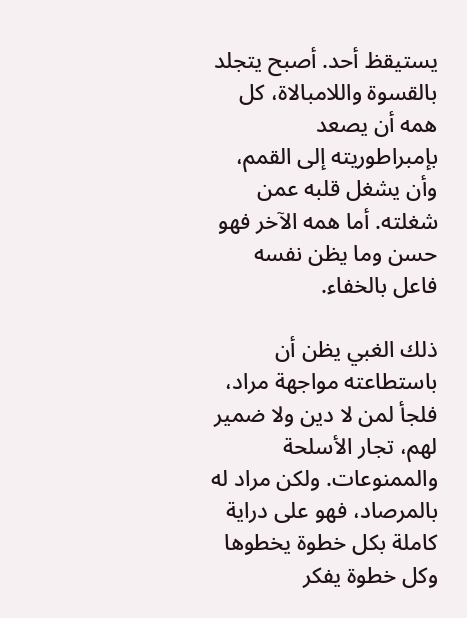يستيقظ أحد. أصبح يتجلد بالقسوة واللامبالاة، كل همه أن يصعد بإمبراطوريته إلى القمم، وأن يشغل قلبه عمن شغلته. أما همه الآخر فهو حسن وما يظن نفسه فاعل بالخفاء.

ذلك الغبي يظن أن باستطاعته مواجهة مراد، فلجأ لمن لا دين ولا ضمير لهم، تجار الأسلحة والممنوعات. ولكن مراد له بالمرصاد، فهو على دراية كاملة بكل خطوة يخطوها وكل خطوة يفكر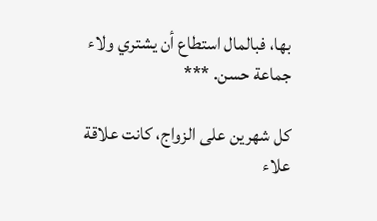بها، فبالمال استطاع أن يشتري ولاء جماعة حسن. ***

كل شهرين على الزواج، كانت علاقة علاء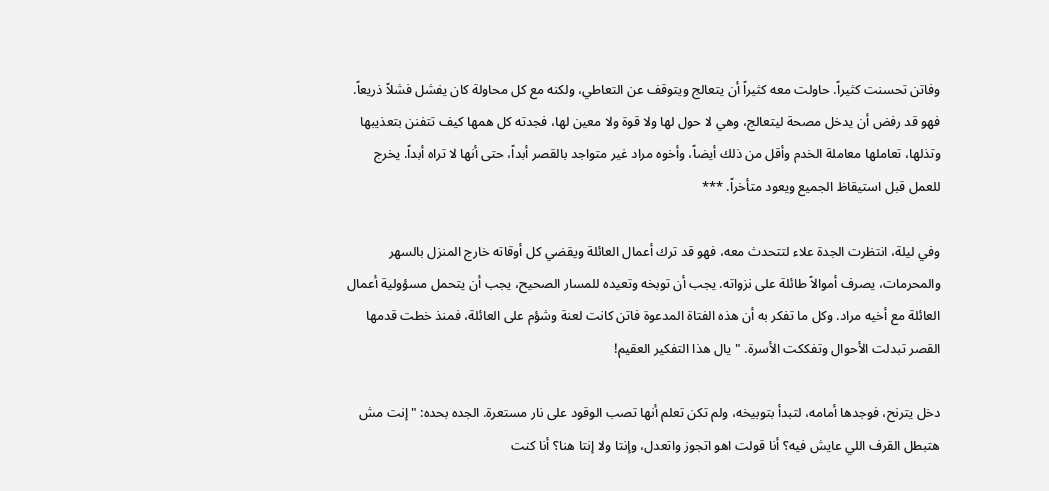وفاتن تحسنت كثيراً. حاولت معه كثيراً أن يتعالج ويتوقف عن التعاطي، ولكنه مع كل محاولة كان يفشل فشلاً ذريعاً. فهو قد رفض أن يدخل مصحة ليتعالج، وهي لا حول لها ولا قوة ولا معين لها، فجدته كل همها كيف تتفنن بتعذيبها وتذلها، تعاملها معاملة الخدم وأقل من ذلك أيضاً، وأخوه مراد غير متواجد بالقصر أبداً، حتى أنها لا تراه أبداً. يخرج للعمل قبل استيقاظ الجميع ويعود متأخراً. ***

وفي ليلة، انتظرت الجدة علاء لتتحدث معه، فهو قد ترك أعمال العائلة ويقضي كل أوقاته خارج المنزل بالسهر والمحرمات، يصرف أموالاً طائلة على نزواته. يجب أن توبخه وتعيده للمسار الصحيح، يجب أن يتحمل مسؤولية أعمال العائلة مع أخيه مراد. وكل ما تفكر به أن هذه الفتاة المدعوة فاتن كانت لعنة وشؤم على العائلة، فمنذ خطت قدمها القصر تبدلت الأحوال وتفككت الأسرة. "يال هذا التفكير العقيم!

دخل يترنح، فوجدها أمامه، لتبدأ بتوبيخه، ولم تكن تعلم أنها تصب الوقود على نار مستعرة. الجده بحده: "إنت مش هتبطل القرف اللي عايش فيه؟ أنا قولت اهو اتجوز واتعدل، وإنتا ولا إنتا هنا؟ أنا كنت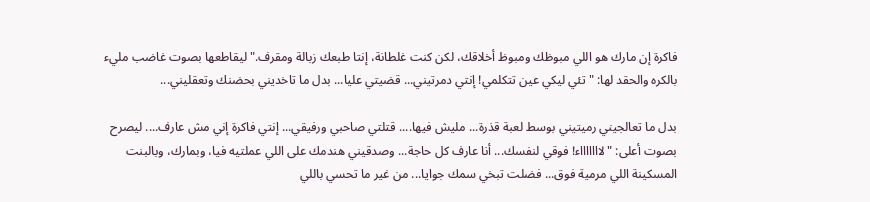فاكرة إن مارك هو اللي مبوظك ومبوظ أخلاقك، لكن كنت غلطانة، إنتا طبعك زبالة ومقرف." ليقاطعها بصوت غاضب مليء بالكره والحقد لها: "تئي ليكي عين تتكلمي! إنتي دمرتيني... قضيتي عليا... بدل ما تاخديني بحضنك وتعقليني...

بدل ما تعالجيني رميتيني بوسط لعبة قذرة... مليش فيها.... قتلتي صاحبي ورفيقي... إنتي فاكرة إني مش عارف.... ليصرح بصوت أعلى: "لاااااااء! فوقي لنفسك... أنا عارف كل حاجة... وصدقيني هندمك على اللي عملتيه فيا، وبمارك، وبالبنت المسكينة اللي مرمية فوق... فضلت تبخي سمك جوايا... من غير ما تحسي باللي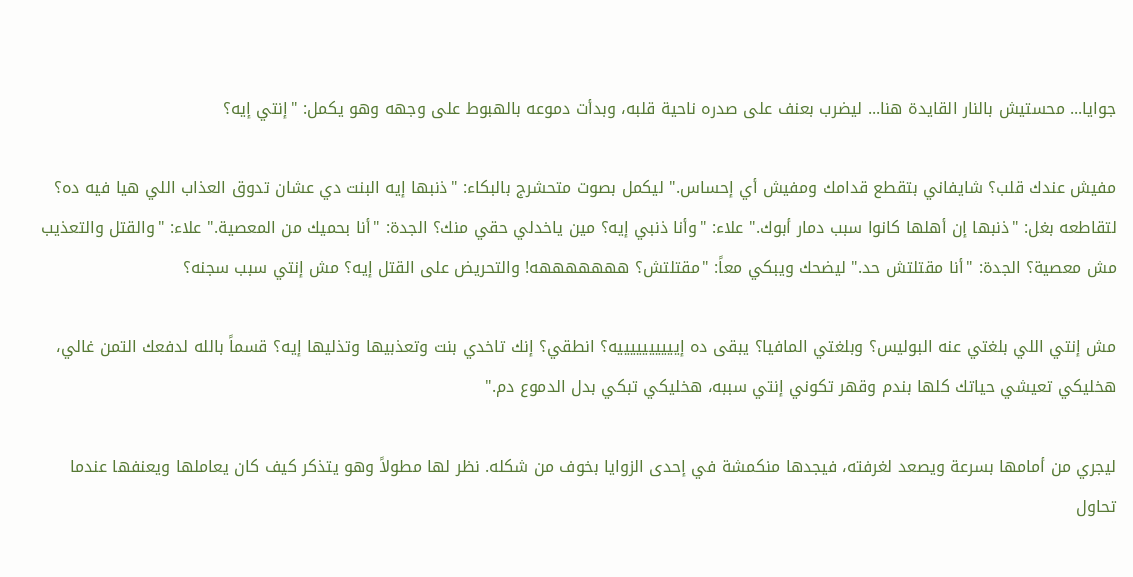جوايا... محستيش بالنار القايدة هنا... ليضرب بعنف على صدره ناحية قلبه، وبدأت دموعه بالهبوط على وجهه وهو يكمل: "إنتي إيه؟

مفيش عندك قلب؟ شايفاني بتقطع قدامك ومفيش أي إحساس." ليكمل بصوت متحشرج بالبكاء: "ذنبها إيه البنت دي عشان تدوق العذاب اللي هيا فيه ده؟ لتقاطعه بغل: "ذنبها إن أهلها كانوا سبب دمار أبوك." علاء: "وأنا ذنبي إيه؟ مين ياخدلي حقي منك؟ الجدة: "أنا بحميك من المعصية." علاء: "والقتل والتعذيب مش معصية؟ الجدة: "أنا مقتلتش حد." ليضحك ويبكي معاً: "مقتلتش؟ هههههههه! والتحريض على القتل إيه؟ مش إنتي سبب سجنه؟

مش إنتي اللي بلغتي عنه البوليس؟ وبلغتي المافيا؟ يبقى ده إييييييييييه؟ انطقي؟ إنك تاخدي بنت وتعذبيها وتذليها إيه؟ قسماً بالله لدفعك التمن غالي، هخليكي تعيشي حياتك كلها بندم وقهر تكوني إنتي سببه، هخليكي تبكي بدل الدموع دم."

ليجري من أمامها بسرعة ويصعد لغرفته، فيجدها منكمشة في إحدى الزوايا بخوف من شكله. نظر لها مطولاً وهو يتذكر كيف كان يعاملها ويعنفها عندما تحاول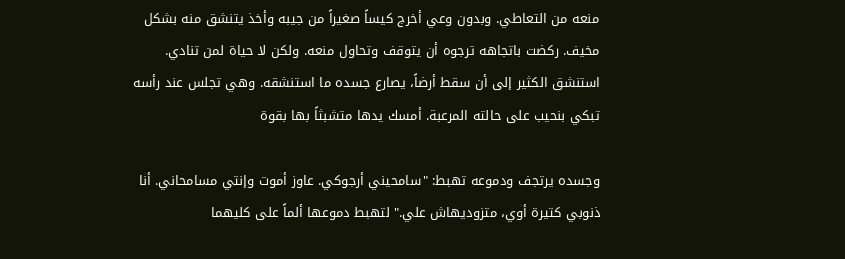منعه من التعاطي. وبدون وعي أخرج كيساً صغيراً من جيبه وأخذ يتنشق منه بشكل مخيف. ركضت باتجاهه ترجوه أن يتوقف وتحاول منعه. ولكن لا حياة لمن تنادي. استنشق الكثير إلى أن سقط أرضاً، يصارع جسده ما استنشقه. وهي تجلس عند رأسه تبكي بنحيب على حالته المرعبة. أمسك يدها متشبثاً بها بقوة

وجسده يرتجف ودموعه تهبط: "سامحيني أرجوكي. عاوز أموت وإنتي مسامحاني. أنا ذنوبي كتيرة أوي، متزوديهاش علي." لتهبط دموعها ألماً على كليهما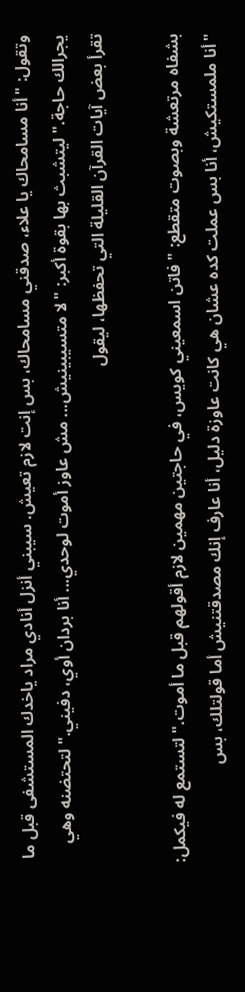وتقول: "أنا مسامحاك يا علاء، صدقني مسامحاك، بس إنت لازم تعيش. سيبني أنزل أنادي مراد ياخدك المستشفى قبل ما يجرالك حاجة." ليتشبث بها بقوة أكبر: "لا متسيبينيش... مش عاوز أموت لوحدي... أنا بردان أوي، دفيني." لتحتضنه وهي تقرأ بعض آيات القرآن القليلة التي تحفظها، ليقول

بشفاه مرتعشة وبصوت متقطع: "فاتن اسمعيني كويس، في حاجتين مهمين لازم أقولهم قبل ما أموت." لتستمع له فيكمل: "أنا ملمستكيش، أنا بس عملت كده عشان هي كانت عاوزة دليل، أنا عارف إنك مصدقتنيش أما قولتلك، بس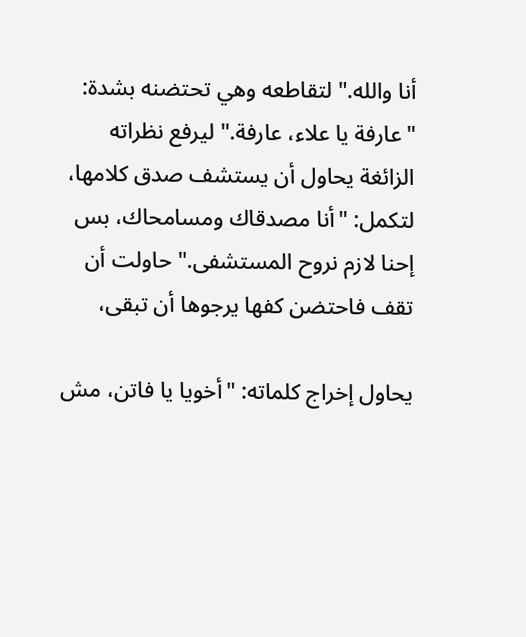أنا والله." لتقاطعه وهي تحتضنه بشدة: "عارفة يا علاء، عارفة." ليرفع نظراته الزائغة يحاول أن يستشف صدق كلامها، لتكمل: "أنا مصدقاك ومسامحاك، بس إحنا لازم نروح المستشفى." حاولت أن تقف فاحتضن كفها يرجوها أن تبقى،

يحاول إخراج كلماته: "أخويا يا فاتن، مش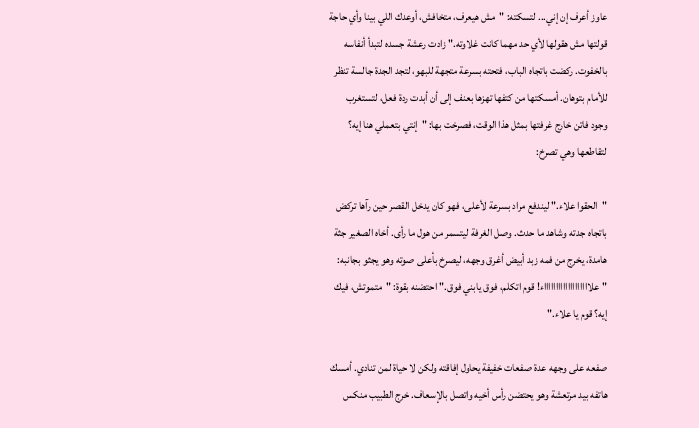عاوز أعرف إن إني... لتسكته: "مش هيعرف، متخافش، أوعدك اللي بينا وأي حاجة قولتها مش هقولها لأي حد مهما كانت غلاوته." زادت رعشة جسده لتبدأ أنفاسه بالخفوت. ركضت باتجاه الباب، فتحته بسرعة متجهة للبهو، لتجد الجدة جالسة تنظر للأمام بتوهان. أمسكتها من كتفها تهزها بعنف إلى أن أبدت ردة فعل، لتستغرب وجود فاتن خارج غرفتها بمثل هذا الوقت، فصرخت بها: "إنتي بتعملي هنا إيه؟ لتقاطعها وهي تصرخ:

"الحقوا علاء." ليندفع مراد بسرعة لأعلى، فهو كان يدخل القصر حين رآها تركض باتجاه جدته وشاهد ما حدث. وصل الغرفة ليتسمر من هول ما رأى. أخاه الصغير جثة هامدة، يخرج من فمه زبد أبيض أغرق وجهه، ليصرخ بأعلى صوته وهو يجثو بجانبه: "علاااااااااااااااااااء! قوم اتكلم، فوق يابني فوق." احتضنه بقوة: "متموتش، فيك إيه؟ قوم يا علاء."

صفعه على وجهه عدة صفعات خفيفة يحاول إفاقته ولكن لا حياة لمن تنادي. أمسك هاتفه بيد مرتعشة وهو يحتضن رأس أخيه واتصل بالإسعاف. خرج الطبيب منكس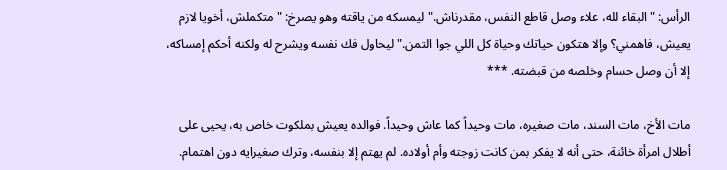الرأس: "البقاء لله، علاء وصل قاطع النفس، مقدرناش." ليمسكه من ياقته وهو يصرخ: "متكملش، أخويا لازم يعيش، فاهمني؟ وإلا هتكون حياتك وحياة كل اللي جوا التمن." ليحاول فك نفسه ويشرح له ولكنه أحكم إمساكه، إلا أن وصل حسام وخلصه من قبضته. ***

مات الأخ، مات السند، مات صغيره، مات وحيداً كما عاش وحيداً. فوالده يعيش بملكوت خاص به، يحيى على أطلال امرأة خائنة، حتى أنه لا يفكر بمن كانت زوجته وأم أولاده. لم يهتم إلا بنفسه، وترك صغيرايه دون اهتمام.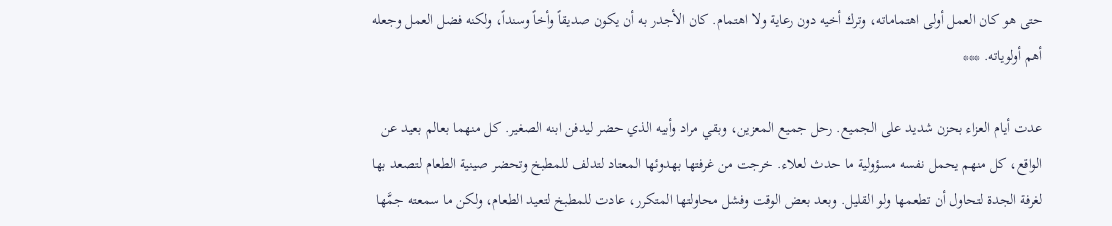حتى هو كان العمل أولى اهتماماته، وترك أخيه دون رعاية ولا اهتمام. كان الأجدر به أن يكون صديقاً وأخاً وسنداً، ولكنه فضل العمل وجعله أهم أولوياته. ***

عدت أيام العزاء بحزن شديد على الجميع. رحل جميع المعزين، وبقي مراد وأبيه الذي حضر ليدفن ابنه الصغير. كل منهما بعالم بعيد عن الواقع، كل منهم يحمل نفسه مسؤولية ما حدث لعلاء. خرجت من غرفتها بهدوئها المعتاد لتدلف للمطبخ وتحضر صينية الطعام لتصعد بها لغرفة الجدة لتحاول أن تطعمها ولو القليل. وبعد بعض الوقت وفشل محاولتها المتكرر، عادت للمطبخ لتعيد الطعام، ولكن ما سمعته جمَّها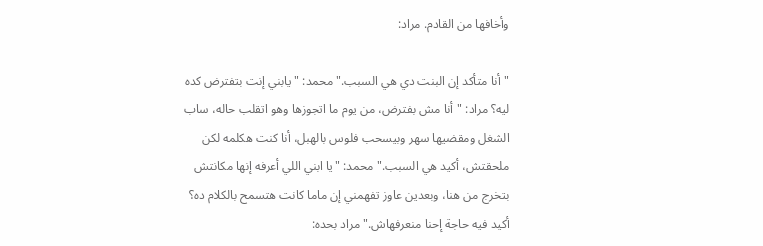وأخافها من القادم. مراد:

"أنا متأكد إن البنت دي هي السبب." محمد: "يابني إنت بتفترض كده ليه؟ مراد: "أنا مش بفترض، من يوم ما اتجوزها وهو اتقلب حاله، ساب الشغل ومقضيها سهر وبيسحب فلوس بالهبل، أنا كنت هكلمه لكن ملحقتش، أكيد هي السبب." محمد: "يا ابني اللي أعرفه إنها مكانتش بتخرج من هنا، وبعدين عاوز تفهمني إن ماما كانت هتسمح بالكلام ده؟ أكيد فيه حاجة إحنا منعرفهاش." مراد بحده: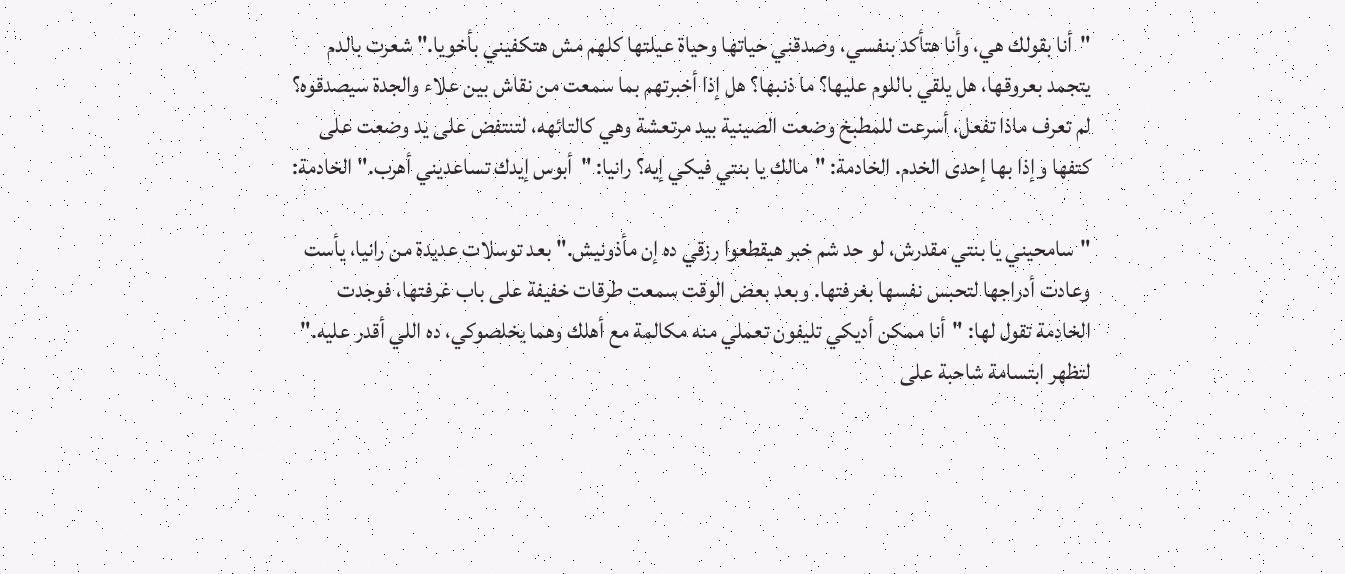"أنا بقولك هي، وأنا هتأكد بنفسي، وصدقني حياتها وحياة عيلتها كلهم مش هتكفيني بأخويا." شعرت بالدم يتجمد بعروقها، هل يلقي باللوم عليها؟ ما ذنبها؟ هل إذا أخبرتهم بما سمعت من نقاش بين علاء والجدة سيصدقوه؟ لم تعرف ماذا تفعل، أسرعت للمطبخ وضعت الصينية بيد مرتعشة وهي كالتائهه، لتنتفض على يد وضعت على كتفها وإذا بها إحدى الخدم. الخادمة: "مالك يا بنتي فيكي إيه؟ رانيا: "أبوس إيدك تساعديني أهرب." الخادمة:

"سامحيني يا بنتي مقدرش، لو حد شم خبر هيقطعوا رزقي ده إن مأذونيش." بعد توسلات عديدة من رانيا، يأست وعادت أدراجها لتحبس نفسها بغرفتها. وبعد بعض الوقت سمعت طرقات خفيفة على باب غرفتها، فوجدت الخادمة تقول لها: "أنا ممكن أديكي تليفون تعملي منه مكالمة مع أهلك وهما يخلصوكي، ده اللي أقدر عليه." لتظهر ابتسامة شاحبة على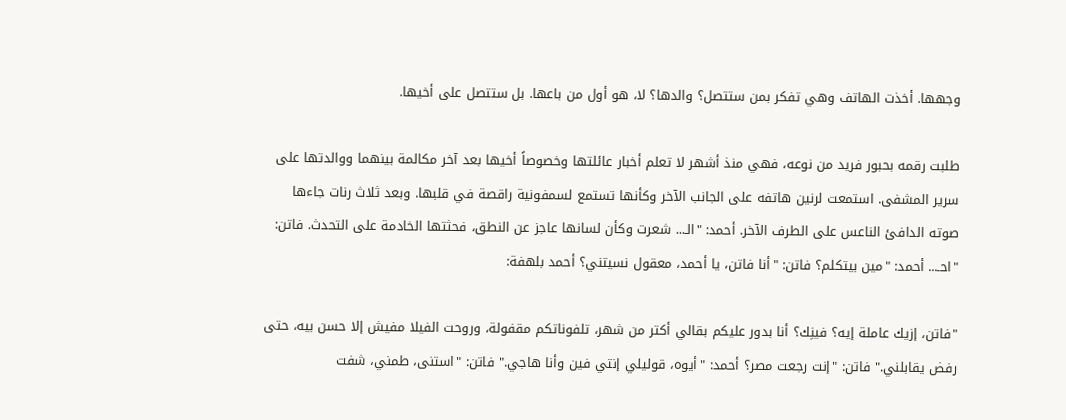وجهها. أخذت الهاتف وهي تفكر بمن ستتصل؟ والدها؟ لا، هو أول من باعها. بل ستتصل على أخيها.

طلبت رقمه بحبور فريد من نوعه، فهي منذ أشهر لا تعلم أخبار عائلتها وخصوصاً أخيها بعد آخر مكالمة بينهما ووالدتها على سرير المشفى. استمعت لرنين هاتفه على الجانب الآخر وكأنها تستمع لسمفونية راقصة في قلبها. وبعد ثلاث رنات جاءها صوته الدافئ الناعس على الطرف الآخر. أحمد: "الـ... شعرت وكأن لسانها عاجز عن النطق، فحثتها الخادمة على التحدث. فاتن: "احـ... أحمد: "مين بيتكلم؟ فاتن: "أنا فاتن، يا أحمد، معقول نسيتني؟ أحمد بلهفة:

"فاتن، إزيك عاملة إيه؟ فينِك؟ أنا بدور عليكم بقالي أكتر من شهر، تلفوناتكم مقفولة، وروحت الفيلا مفيش إلا حسن بيه، حتى رفض يقابلني." فاتن: "إنت رجعت مصر؟ أحمد: "أيوه، قوليلي إنتي فين وأنا هاجي." فاتن: "استنى، طمني، شفت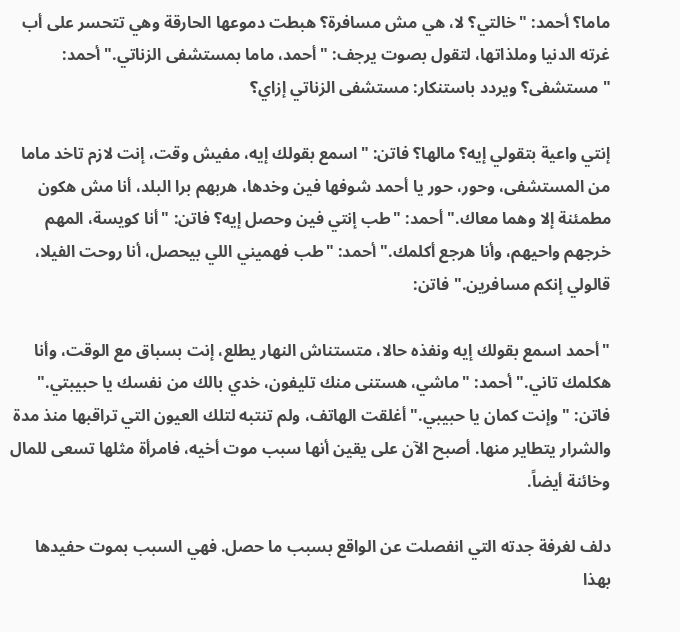ماما؟ أحمد: "خالتي؟ لا، هي مش مسافرة؟ هبطت دموعها الحارقة وهي تتحسر على أب غرته الدنيا وملذاتها، لتقول بصوت يرجف: "أحمد، ماما بمستشفى الزناتي." أحمد: "مستشفى؟ ويردد باستنكار: مستشفى الزناتي إزاي؟

إنتي واعية بتقولي إيه؟ مالها؟ فاتن: "اسمع بقولك إيه، مفيش وقت، إنت لازم تاخد ماما من المستشفى، وحور، حور يا أحمد شوفها فين وخدها، هربهم برا البلد، أنا مش هكون مطمئنة إلا وهما معاك." أحمد: "طب إنتي فين وحصل إيه؟ فاتن: "أنا كويسة، المهم خرجهم واحيهم، وأنا هرجع أكلمك." أحمد: "طب فهميني اللي بيحصل، أنا روحت الفيلا، قالولي إنكم مسافرين." فاتن:

"أحمد اسمع بقولك إيه ونفذه حالا، متستناش النهار يطلع، إنت بسباق مع الوقت، وأنا هكلمك تاني." أحمد: "ماشي، هستنى منك تليفون، خدي بالك من نفسك يا حبيبتي." فاتن: "وإنت كمان يا حبيبي." أغلقت الهاتف، ولم تنتبه لتلك العيون التي تراقبها منذ مدة والشرار يتطاير منها. أصبح الآن على يقين أنها سبب موت أخيه، فامرأة مثلها تسعى للمال وخائنة أيضاً.

دلف لغرفة جدته التي انفصلت عن الواقع بسبب ما حصل. فهي السبب بموت حفيدها بهذا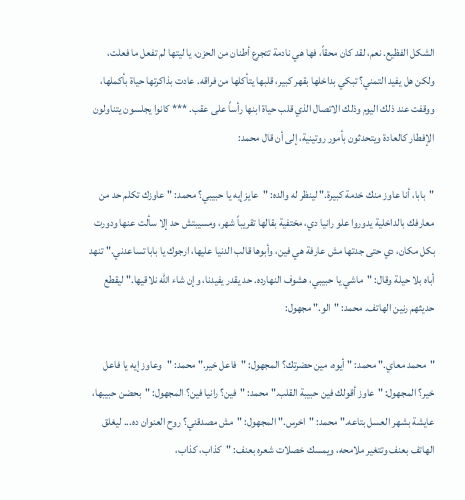الشكل الفظيع. نعم، لقد كان محقاً، فها هي نادمة تتجرع أطنان من الحزن، يا ليتها لم تفعل ما فعلت، ولكن هل يفيد التمني؟ تبكي بداخلها بقهر كبير، قلبها يتأكلها من فراقه. عادت بذاكرتها حياة بأكملها، ووقفت عند ذلك اليوم وذلك الاتصال الذي قلب حياة ابنها رأساً على عقب. *** كانوا يجلسون يتناولون الإفطار كالعادة ويتحدثون بأمور روتينية، إلى أن قال محمد:

"بابا، أنا عاوز منك خدمة كبيرة." لينظر له والده: "عايز إيه يا حبيبي؟ محمد: "عاوزك تكلم حد من معارفك بالداخلية يدوروا علو رانيا دي، مختفية بقالها تقريباً شهر، ومسيبتش حد إلا سألت عنها ودورت بكل مكان، دي حتى جدتها مش عارفة هي فين، وأبوها قالب الدنيا عليها، ارجوك يا بابا تساعدني." تنهد أباه بلا حيلة وقال: "ماشي يا حبيبي، هشوف النهارده. حد يقدر يفيدنا، وإن شاء الله نلاقيها." ليقطع حديثهم رنين الهاتف. محمد: "الو." مجهول:

"محمد معاي." محمد: "أيوه، مين حضرتك؟ المجهول: "فاعل خير." محمد: "وعاوز إيه يا فاعل خير؟ المجهول: "عاوز أقولك فين حبيبة القلب." محمد: "فين؟ رانيا فين؟ المجهول: "بحضن حبيبها، عايشة بشهر العسل بتاعه." محمد: "اخرس." المجهول: "مش مصدقني؟ روح العنوان ده... ليغلق الهاتف بعنف وتتغير ملامحه، ويمسك خصلات شعره بعنف: "كذاب، كذاب،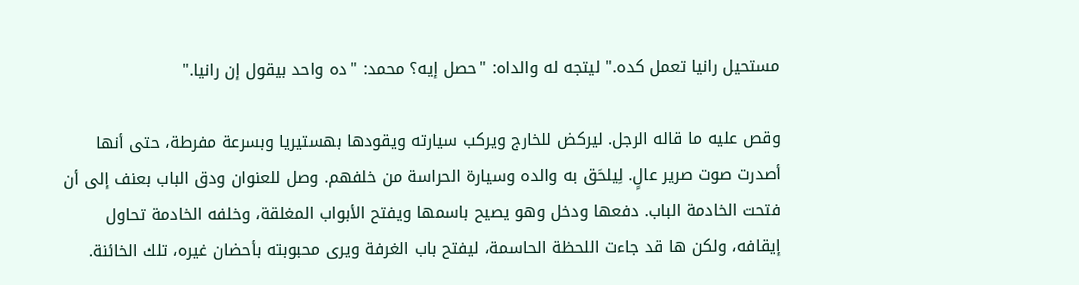مستحيل رانيا تعمل كده." ليتجه له والداه: "حصل إيه؟ محمد: "ده واحد بيقول إن رانيا."

وقص عليه ما قاله الرجل. ليركض للخارج ويركب سيارته ويقودها بهستيريا وبسرعة مفرطة، حتى أنها أصدرت صوت صرير عالٍ. لِيلحَق به والده وسيارة الحراسة من خلفهم. وصل للعنوان ودق الباب بعنف إلى أن فتحت الخادمة الباب. دفعها ودخل وهو يصيح باسمها ويفتح الأبواب المغلقة، وخلفه الخادمة تحاول إيقافه، ولكن ها قد جاءت اللحظة الحاسمة، ليفتح باب الغرفة ويرى محبوبته بأحضان غيره، تلك الخائنة.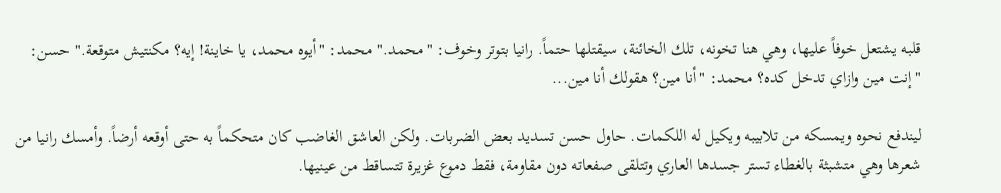قلبه يشتعل خوفاً عليها، وهي هنا تخونه، تلك الخائنة، سيقتلها حتماً. رانيا بتوتر وخوف: "محمد." محمد: "أيوه محمد، يا خاينة! إيه؟ مكنتيش متوقعة." حسن: "إنت مين وازاي تدخل كده؟ محمد: "أنا مين؟ هقولك أنا مين...

ليندفع نحوه ويمسكه من تلابيبه ويكيل له اللكمات. حاول حسن تسديد بعض الضربات. ولكن العاشق الغاضب كان متحكماً به حتى أوقعه أرضاً. وأمسك رانيا من شعرها وهي متشبثة بالغطاء تستر جسدها العاري وتتلقى صفعاته دون مقاومة، فقط دموع غزيرة تتساقط من عينيها.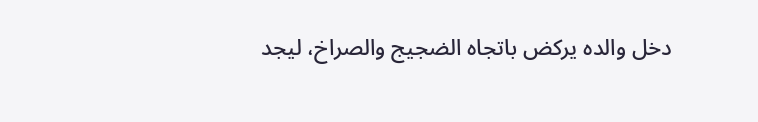دخل والده يركض باتجاه الضجيج والصراخ، ليجد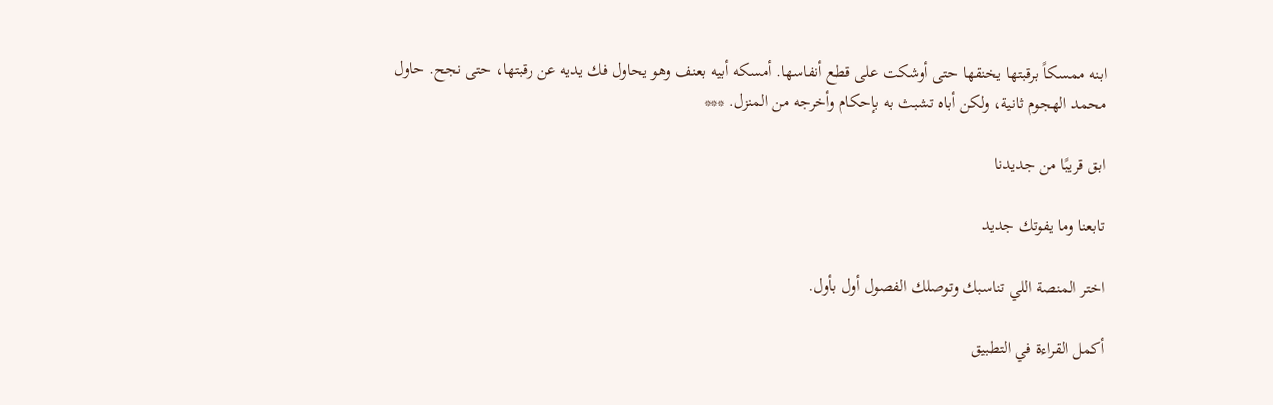ابنه ممسكاً برقبتها يخنقها حتى أوشكت على قطع أنفاسها. أمسكه أبيه بعنف وهو يحاول فك يديه عن رقبتها، حتى نجح. حاول محمد الهجوم ثانية، ولكن أباه تشبث به بإحكام وأخرجه من المنزل. ***

ابق قريبًا من جديدنا

تابعنا وما يفوتك جديد

اختر المنصة اللي تناسبك وتوصلك الفصول أول بأول.

أكمل القراءة في التطبيق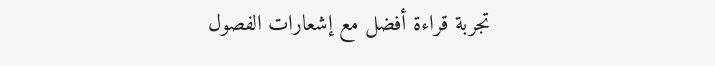تجربة قراءة أفضل مع إشعارات الفصول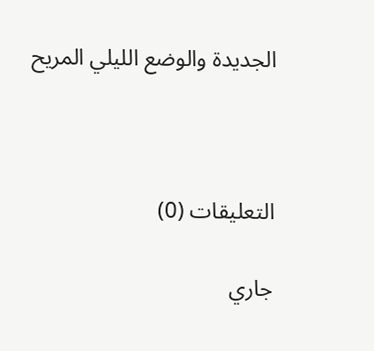الجديدة والوضع الليلي المريح



التعليقات (0)

جاري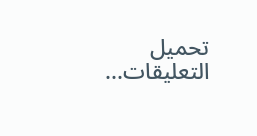تحميل التعليقات...